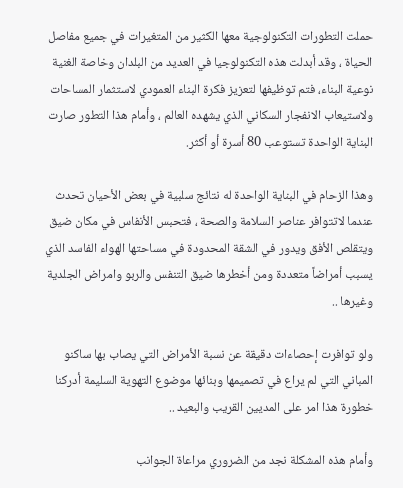حملت التطورات التكنولوجية معها الكثير من المتغيرات في جميع مفاصل الحياة ، وقد أبدلت هذه التكنولوجيا في العديد من البلدان وخاصة الغنية نوعية البناء، فتم توظيفها لتعزيز فكرة البناء العمودي لاستثمار المساحات ولاستيعاب الانفجار السكاني الذي يشهده العالم ، وأمام هذا التطور صارت البناية الواحدة تستوعب 80 أسرة أو أكثر.

وهذا الزحام في البناية الواحدة له نتائج سلبية في بعض الأحيان تحدث عندما لاتتوافر عناصر السلامة والصحة ، فتحبس الأنفاس في مكان ضيق ويتقلص الأفق ويدور في الشقة المحدودة في مساحتها الهواء الفاسد الذي يسبب أمراضاً متعددة ومن أخطرها ضيق التنفس والربو وامراض الجلدية وغيرها ..

ولو توافرت إحصاءات دقيقة عن نسبة الأمراض التي يصاب بها ساكنو المباني التي لم يراع في تصميمها وبنائها موضوع التهوية السليمة أدركنا خطورة هذا امر على المديين القريب والبعيد ..

وأمام هذه المشكلة نجد من الضروري مراعاة الجوانب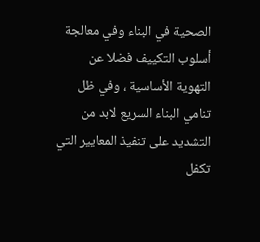الصحية في البناء وفي معالجة أسلوب التكييف فضلا عن التهوية الأساسية ، وفي ظل تنامي البناء السريع لابد من التشديد على تنفيذ المعايير التي تكفل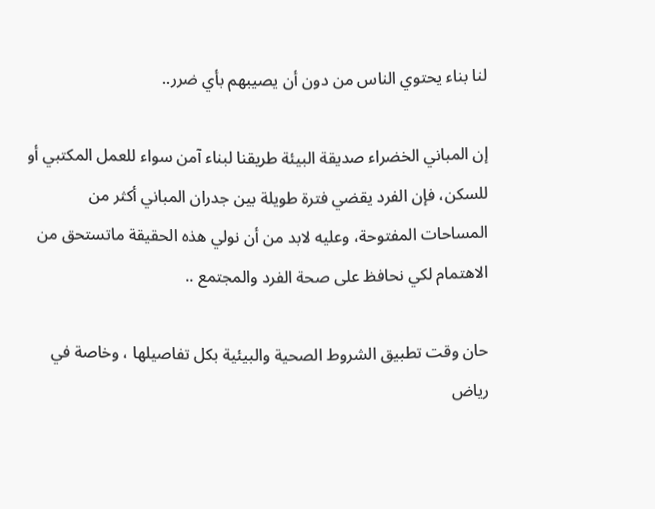لنا بناء يحتوي الناس من دون أن يصيبهم بأي ضرر..

إن المباني الخضراء صديقة البيئة طريقنا لبناء آمن سواء للعمل المكتبي أو للسكن، فإن الفرد يقضي فترة طويلة بين جدران المباني أكثر من المساحات المفتوحة، وعليه لابد من أن نولي هذه الحقيقة ماتستحق من الاهتمام لكي نحافظ على صحة الفرد والمجتمع ..

حان وقت تطبيق الشروط الصحية والبيئية بكل تفاصيلها ، وخاصة في رياض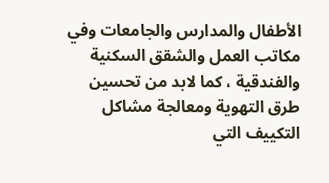الأطفال والمدارس والجامعات وفي مكاتب العمل والشقق السكنية والفندقية ، كما لابد من تحسين طرق التهوية ومعالجة مشاكل التكييف التي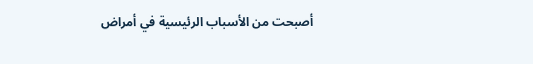أصبحت من الأسباب الرئيسية في أمراض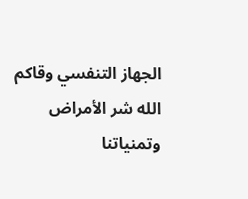الجهاز التنفسي وقاكم الله شر الأمراض وتمنياتنا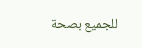للجميع بصحة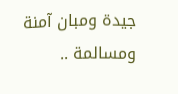جيدة ومبان آمنة ومسالمة ..